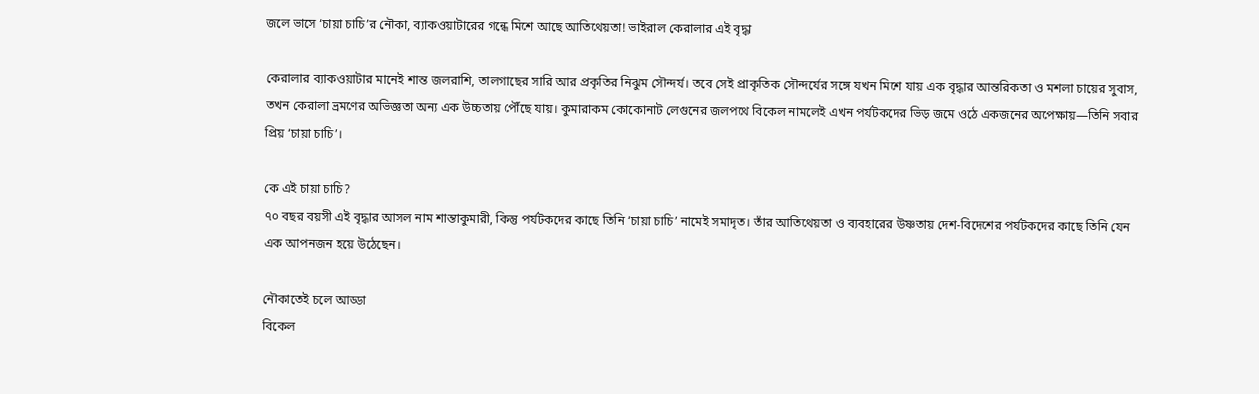জলে ভাসে ‘চায়া চাচি’র নৌকা, ব্যাকওয়াটারের গন্ধে মিশে আছে আতিথেয়তা! ভাইরাল কেরালার এই বৃদ্ধা

কেরালার ব্যাকওয়াটার মানেই শান্ত জলরাশি, তালগাছের সারি আর প্রকৃতির নিঝুম সৌন্দর্য। তবে সেই প্রাকৃতিক সৌন্দর্যের সঙ্গে যখন মিশে যায় এক বৃদ্ধার আন্তরিকতা ও মশলা চায়ের সুবাস, তখন কেরালা ভ্রমণের অভিজ্ঞতা অন্য এক উচ্চতায় পৌঁছে যায়। কুমারাকম কোকোনাট লেগুনের জলপথে বিকেল নামলেই এখন পর্যটকদের ভিড় জমে ওঠে একজনের অপেক্ষায়—তিনি সবার প্রিয় ‘চায়া চাচি’।

কে এই চায়া চাচি?
৭০ বছর বয়সী এই বৃদ্ধার আসল নাম শান্তাকুমারী, কিন্তু পর্যটকদের কাছে তিনি ‘চায়া চাচি’ নামেই সমাদৃত। তাঁর আতিথেয়তা ও ব্যবহারের উষ্ণতায় দেশ-বিদেশের পর্যটকদের কাছে তিনি যেন এক আপনজন হয়ে উঠেছেন।

নৌকাতেই চলে আড্ডা
বিকেল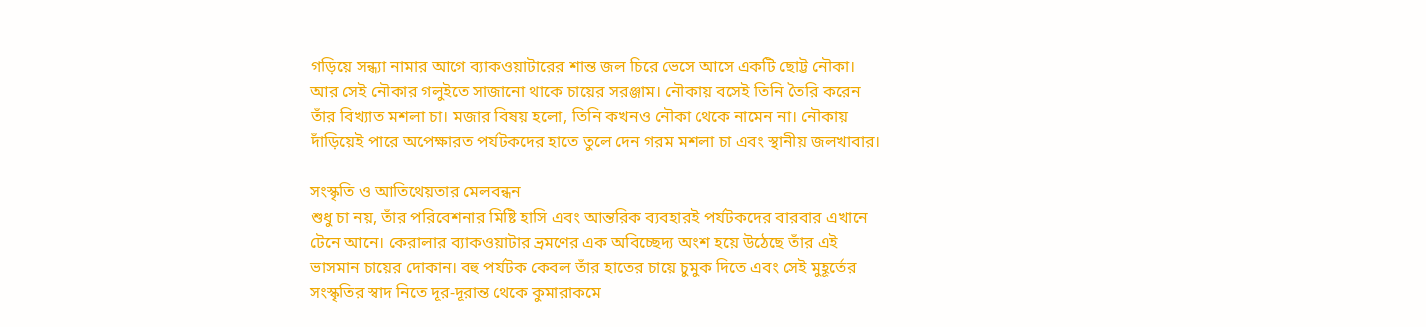গড়িয়ে সন্ধ্যা নামার আগে ব্যাকওয়াটারের শান্ত জল চিরে ভেসে আসে একটি ছোট্ট নৌকা। আর সেই নৌকার গলুইতে সাজানো থাকে চায়ের সরঞ্জাম। নৌকায় বসেই তিনি তৈরি করেন তাঁর বিখ্যাত মশলা চা। মজার বিষয় হলো, তিনি কখনও নৌকা থেকে নামেন না। নৌকায় দাঁড়িয়েই পারে অপেক্ষারত পর্যটকদের হাতে তুলে দেন গরম মশলা চা এবং স্থানীয় জলখাবার।

সংস্কৃতি ও আতিথেয়তার মেলবন্ধন
শুধু চা নয়, তাঁর পরিবেশনার মিষ্টি হাসি এবং আন্তরিক ব্যবহারই পর্যটকদের বারবার এখানে টেনে আনে। কেরালার ব্যাকওয়াটার ভ্রমণের এক অবিচ্ছেদ্য অংশ হয়ে উঠেছে তাঁর এই ভাসমান চায়ের দোকান। বহু পর্যটক কেবল তাঁর হাতের চায়ে চুমুক দিতে এবং সেই মুহূর্তের সংস্কৃতির স্বাদ নিতে দূর-দূরান্ত থেকে কুমারাকমে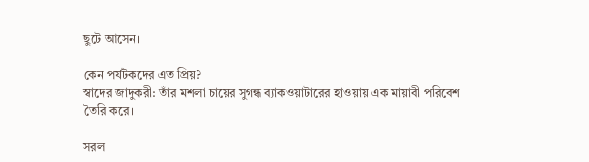ছুটে আসেন।

কেন পর্যটকদের এত প্রিয়?
স্বাদের জাদুকরী: তাঁর মশলা চায়ের সুগন্ধ ব্যাকওয়াটারের হাওয়ায় এক মায়াবী পরিবেশ তৈরি করে।

সরল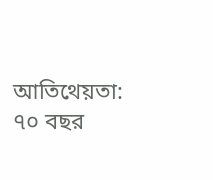আতিথেয়তা: ৭০ বছর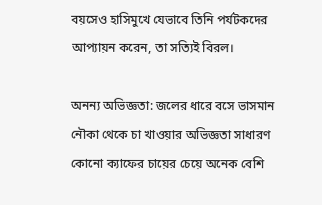বয়সেও হাসিমুখে যেভাবে তিনি পর্যটকদের আপ্যায়ন করেন, তা সত্যিই বিরল।

অনন্য অভিজ্ঞতা: জলের ধারে বসে ভাসমান নৌকা থেকে চা খাওয়ার অভিজ্ঞতা সাধারণ কোনো ক্যাফের চায়ের চেয়ে অনেক বেশি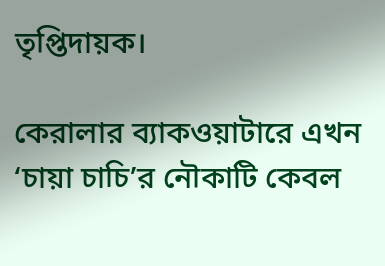তৃপ্তিদায়ক।

কেরালার ব্যাকওয়াটারে এখন ‘চায়া চাচি’র নৌকাটি কেবল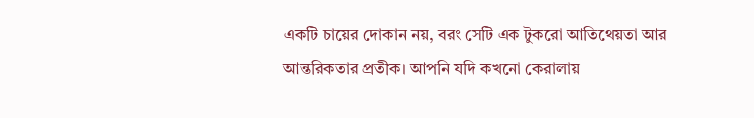একটি চায়ের দোকান নয়, বরং সেটি এক টুকরো আতিথেয়তা আর আন্তরিকতার প্রতীক। আপনি যদি কখনো কেরালায়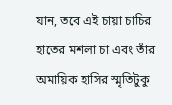যান, তবে এই চায়া চাচির হাতের মশলা চা এবং তাঁর অমায়িক হাসির স্মৃতিটুকু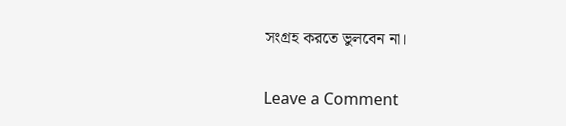সংগ্রহ করতে ভুলবেন না।

Leave a Comment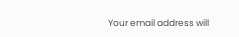Your email address will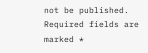not be published. Required fields are marked *